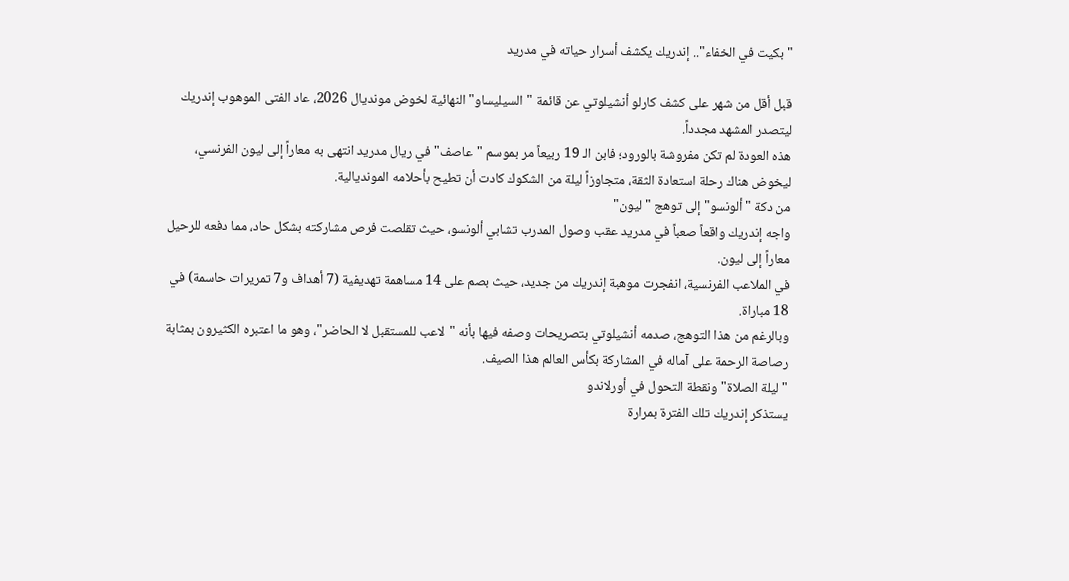"بكيت في الخفاء".. إندريك يكشف أسرار حياته في مدريد

قبل أقل من شهر على كشف كارلو أنشيلوتي عن قائمة "السيليساو" النهائية لخوض مونديال 2026، عاد الفتى الموهوب إندريك ليتصدر المشهد مجدداً.
هذه العودة لم تكن مفروشة بالورود؛ فابن الـ 19 ربيعاً مر بموسم "عاصف" في ريال مدريد انتهى به معاراً إلى ليون الفرنسي، ليخوض هناك رحلة استعادة الثقة، متجاوزاً ليلة من الشكوك كادت أن تطيح بأحلامه المونديالية.
من دكة "ألونسو" إلى توهج "ليون"
واجه إندريك واقعاً صعباً في مدريد عقب وصول المدرب تشابي ألونسو، حيث تقلصت فرص مشاركته بشكل حاد، مما دفعه للرحيل معاراً إلى ليون.
في الملاعب الفرنسية، انفجرت موهبة إندريك من جديد، حيث بصم على 14 مساهمة تهديفية (7 أهداف و7 تمريرات حاسمة) في 18 مباراة.
وبالرغم من هذا التوهج، صدمه أنشيلوتي بتصريحات وصفه فيها بأنه "لاعب للمستقبل لا الحاضر"، وهو ما اعتبره الكثيرون بمثابة رصاصة الرحمة على آماله في المشاركة بكأس العالم هذا الصيف.
"ليلة الصلاة" ونقطة التحول في أورلاندو
يستذكر إندريك تلك الفترة بمرارة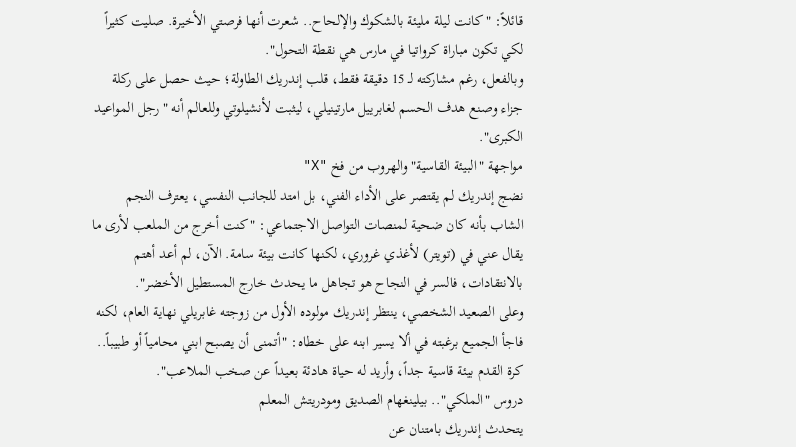قائلاً: "كانت ليلة مليئة بالشكوك والإلحاح.. شعرت أنها فرصتي الأخيرة. صليت كثيراً لكي تكون مباراة كرواتيا في مارس هي نقطة التحول".
وبالفعل، رغم مشاركته لـ 15 دقيقة فقط، قلب إندريك الطاولة؛ حيث حصل على ركلة جزاء وصنع هدف الحسم لغابرييل مارتينيلي، ليثبت لأنشيلوتي وللعالم أنه "رجل المواعيد الكبرى".
مواجهة "البيئة القاسية" والهروب من فخ "X"
نضج إندريك لم يقتصر على الأداء الفني، بل امتد للجانب النفسي، يعترف النجم الشاب بأنه كان ضحية لمنصات التواصل الاجتماعي: "كنت أخرج من الملعب لأرى ما يقال عني في (تويتر) لأغذي غروري، لكنها كانت بيئة سامة. الآن، لم أعد أهتم بالانتقادات، فالسر في النجاح هو تجاهل ما يحدث خارج المستطيل الأخضر".
وعلى الصعيد الشخصي، ينتظر إندريك مولوده الأول من زوجته غابريلي نهاية العام، لكنه فاجأ الجميع برغبته في ألا يسير ابنه على خطاه: "أتمنى أن يصبح ابني محامياً أو طبيباً.. كرة القدم بيئة قاسية جداً، وأريد له حياة هادئة بعيداً عن صخب الملاعب".
دروس "الملكي".. بيلينغهام الصديق ومودريتش المعلم
يتحدث إندريك بامتنان عن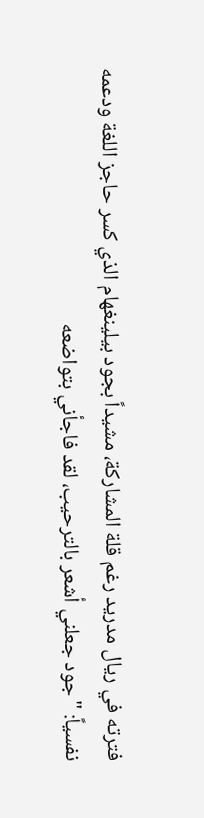فترته في ريال مدريد رغم قلة المشاركة، مشيداً بجود بيلينغهام الذي كسر حاجز اللغة ودعمه نفسياً: "جود جعلني أشعر بالترحيب، لقد فاجأني بتواضعه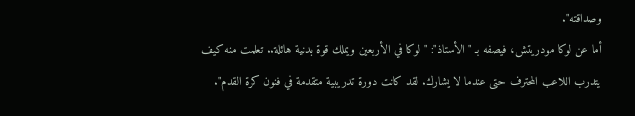وصداقته".
أما عن لوكا مودريتش، فيصفه بـ "الأستاذ": "لوكا في الأربعين ويملك قوة بدنية هائلة.. تعلمت منه كيف يتدرب اللاعب المحترف حتى عندما لا يشارك. لقد كانت دورة تدريبية متقدمة في فنون كرة القدم".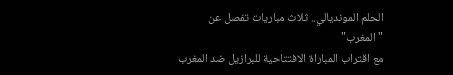الحلم المونديالي.. ثلاث مباريات تفصل عن "المغرب"
مع اقتراب المباراة الافتتاحية للبرازيل ضد المغرب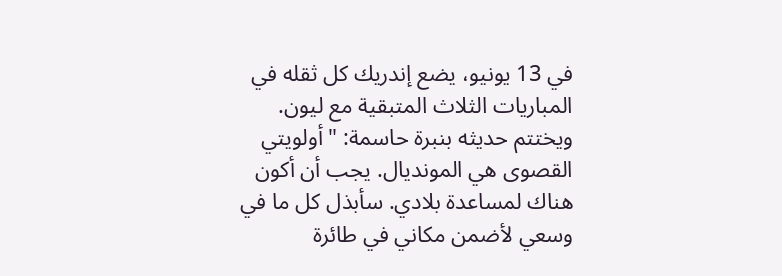في 13 يونيو، يضع إندريك كل ثقله في المباريات الثلاث المتبقية مع ليون.
ويختتم حديثه بنبرة حاسمة: "أولويتي القصوى هي المونديال. يجب أن أكون هناك لمساعدة بلادي. سأبذل كل ما في وسعي لأضمن مكاني في طائرة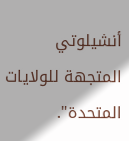أنشيلوتي المتجهة للولايات المتحدة".